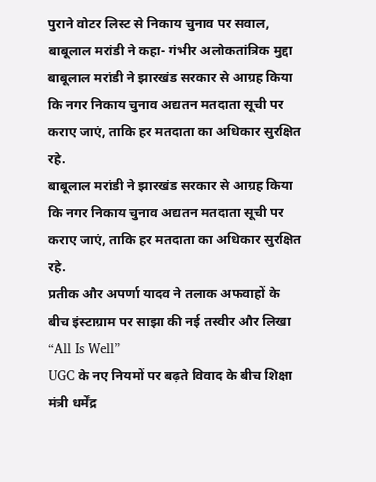पुराने वोटर लिस्ट से निकाय चुनाव पर सवाल, बाबूलाल मरांडी ने कहा- गंभीर अलोकतांत्रिक मुद्दा
बाबूलाल मरांडी ने झारखंड सरकार से आग्रह किया कि नगर निकाय चुनाव अद्यतन मतदाता सूची पर कराए जाएं, ताकि हर मतदाता का अधिकार सुरक्षित रहे.
बाबूलाल मरांडी ने झारखंड सरकार से आग्रह किया कि नगर निकाय चुनाव अद्यतन मतदाता सूची पर कराए जाएं, ताकि हर मतदाता का अधिकार सुरक्षित रहे.
प्रतीक और अपर्णा यादव ने तलाक अफवाहों के बीच इंस्टाग्राम पर साझा की नई तस्वीर और लिखा “All Is Well”
UGC के नए नियमों पर बढ़ते विवाद के बीच शिक्षा मंत्री धर्मेंद्र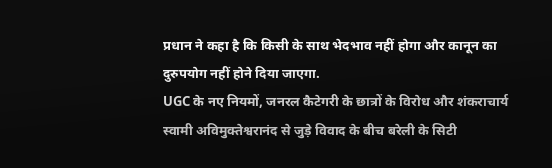प्रधान ने कहा है कि किसी के साथ भेदभाव नहीं होगा और कानून का दुरुपयोग नहीं होने दिया जाएगा.
UGC के नए नियमों, जनरल कैटेगरी के छात्रों के विरोध और शंकराचार्य स्वामी अविमुक्तेश्वरानंद से जुड़े विवाद के बीच बरेली के सिटी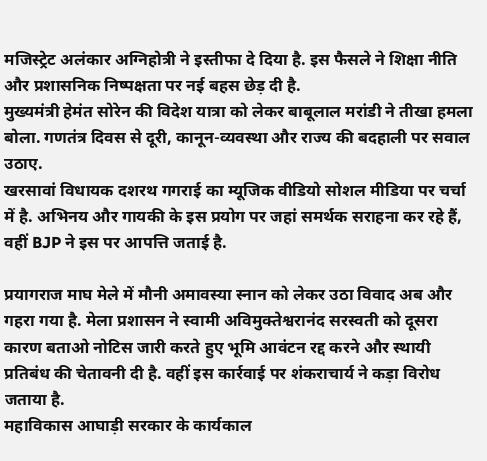मजिस्ट्रेट अलंकार अग्निहोत्री ने इस्तीफा दे दिया है. इस फैसले ने शिक्षा नीति और प्रशासनिक निष्पक्षता पर नई बहस छेड़ दी है.
मुख्यमंत्री हेमंत सोरेन की विदेश यात्रा को लेकर बाबूलाल मरांडी ने तीखा हमला बोला. गणतंत्र दिवस से दूरी, कानून-व्यवस्था और राज्य की बदहाली पर सवाल उठाए.
खरसावां विधायक दशरथ गगराई का म्यूजिक वीडियो सोशल मीडिया पर चर्चा में है. अभिनय और गायकी के इस प्रयोग पर जहां समर्थक सराहना कर रहे हैं, वहीं BJP ने इस पर आपत्ति जताई है.

प्रयागराज माघ मेले में मौनी अमावस्या स्नान को लेकर उठा विवाद अब और गहरा गया है. मेला प्रशासन ने स्वामी अविमुक्तेश्वरानंद सरस्वती को दूसरा कारण बताओ नोटिस जारी करते हुए भूमि आवंटन रद्द करने और स्थायी प्रतिबंध की चेतावनी दी है. वहीं इस कार्रवाई पर शंकराचार्य ने कड़ा विरोध जताया है.
महाविकास आघाड़ी सरकार के कार्यकाल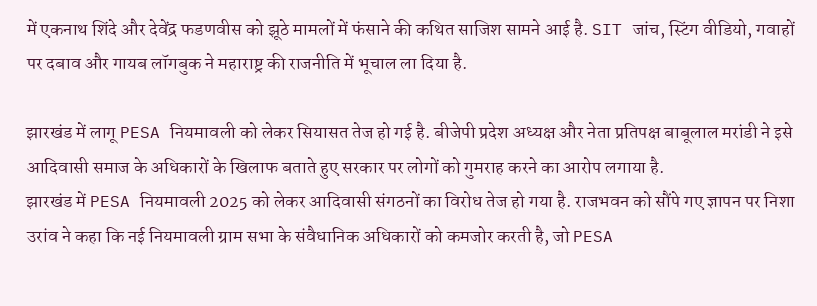में एकनाथ शिंदे और देवेंद्र फडणवीस को झूठे मामलों में फंसाने की कथित साजिश सामने आई है. SIT जांच, स्टिंग वीडियो, गवाहों पर दबाव और गायब लॉगबुक ने महाराष्ट्र की राजनीति में भूचाल ला दिया है.

झारखंड में लागू PESA नियमावली को लेकर सियासत तेज हो गई है. बीजेपी प्रदेश अध्यक्ष और नेता प्रतिपक्ष बाबूलाल मरांडी ने इसे आदिवासी समाज के अधिकारों के खिलाफ बताते हुए सरकार पर लोगों को गुमराह करने का आरोप लगाया है.
झारखंड में PESA नियमावली 2025 को लेकर आदिवासी संगठनों का विरोध तेज हो गया है. राजभवन को सौंपे गए ज्ञापन पर निशा उरांव ने कहा कि नई नियमावली ग्राम सभा के संवैधानिक अधिकारों को कमजोर करती है, जो PESA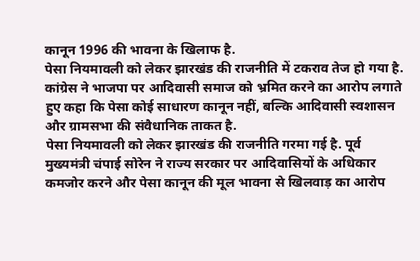कानून 1996 की भावना के खिलाफ है.
पेसा नियमावली को लेकर झारखंड की राजनीति में टकराव तेज हो गया है. कांग्रेस ने भाजपा पर आदिवासी समाज को भ्रमित करने का आरोप लगाते हुए कहा कि पेसा कोई साधारण कानून नहीं, बल्कि आदिवासी स्वशासन और ग्रामसभा की संवैधानिक ताकत है.
पेसा नियमावली को लेकर झारखंड की राजनीति गरमा गई है. पूर्व मुख्यमंत्री चंपाई सोरेन ने राज्य सरकार पर आदिवासियों के अधिकार कमजोर करने और पेसा कानून की मूल भावना से खिलवाड़ का आरोप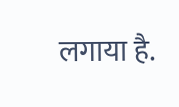लगाया है.